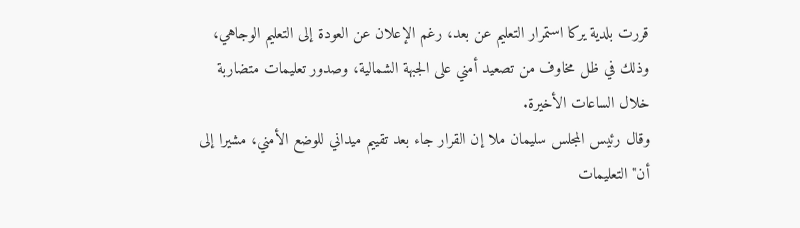قررت بلدية يركا استمرار التعليم عن بعد، رغم الإعلان عن العودة إلى التعليم الوجاهي، وذلك في ظل مخاوف من تصعيد أمني على الجبهة الشمالية، وصدور تعليمات متضاربة خلال الساعات الأخيرة.
وقال رئيس المجلس سليمان ملا إن القرار جاء بعد تقييم ميداني للوضع الأمني، مشيرا إلى أن"التعليمات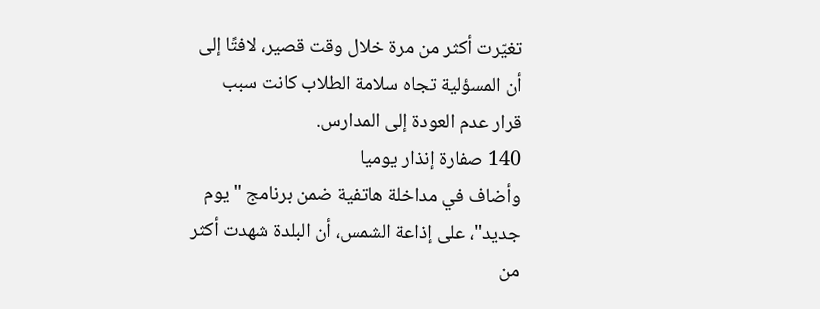تغيّرت أكثر من مرة خلال وقت قصير، لافتًا إلى أن المسؤلية تجاه سلامة الطلاب كانت سبب قرار عدم العودة إلى المدارس.
140 صفارة إنذار يوميا
وأضاف في مداخلة هاتفية ضمن برنامج "يوم جديد"، على إذاعة الشمس، أن البلدة شهدت أكثر من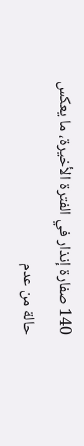140 صفارة إنذار في الفترة الأخيرة، ما يعكس حالة من عدم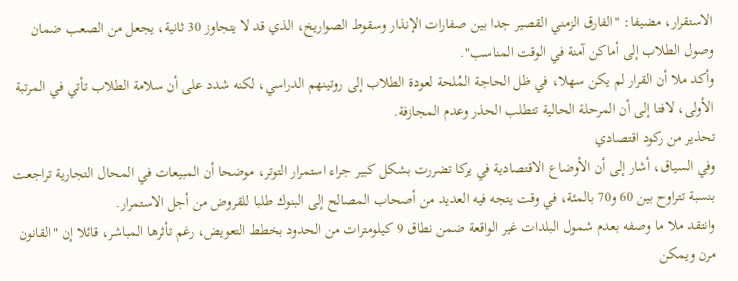الاستقرار، مضيفا: "الفارق الزمني القصير جدا بين صفارات الإنذار وسقوط الصواريخ، الذي قد لا يتجاوز 30 ثانية، يجعل من الصعب ضمان وصول الطلاب إلى أماكن آمنة في الوقت المناسب".
وأكد ملا أن القرار لم يكن سهلا، في ظل الحاجة المُلحة لعودة الطلاب إلى روتينهم الدراسي، لكنه شدد على أن سلامة الطلاب تأتي في المرتبة الأولى، لافتا إلى أن المرحلة الحالية تتطلب الحذر وعدم المجازفة.
تحذير من ركود اقتصادي
وفي السياق، أشار إلى أن الأوضاع الاقتصادية في يركا تضررت بشكل كبير جراء استمرار التوتر، موضحا أن المبيعات في المحال التجارية تراجعت بنسبة تتراوح بين 60 و70 بالمئة، في وقت يتجه فيه العديد من أصحاب المصالح إلى البنوك طلبا للقروض من أجل الاستمرار.
وانتقد ملا ما وصفه بعدم شمول البلدات غير الواقعة ضمن نطاق 9 كيلومترات من الحدود بخطط التعويض، رغم تأثرها المباشر، قائلا إن "القانون مرن ويمكن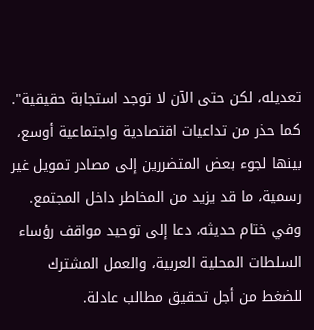تعديله، لكن حتى الآن لا توجد استجابة حقيقية".
كما حذر من تداعيات اقتصادية واجتماعية أوسع، بينها لجوء بعض المتضررين إلى مصادر تمويل غير رسمية، ما قد يزيد من المخاطر داخل المجتمع.
وفي ختام حديثه، دعا إلى توحيد مواقف رؤساء السلطات المحلية العربية، والعمل المشترك للضغط من أجل تحقيق مطالب عادلة.